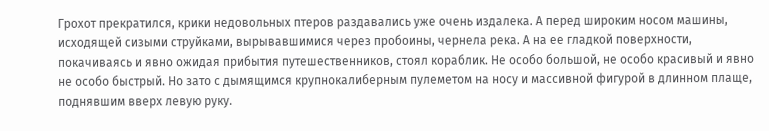Грохот прекратился, крики недовольных птеров раздавались уже очень издалека. А перед широким носом машины, исходящей сизыми струйками, вырывавшимися через пробоины, чернела река. А на ее гладкой поверхности, покачиваясь и явно ожидая прибытия путешественников, стоял кораблик. Не особо большой, не особо красивый и явно не особо быстрый. Но зато с дымящимся крупнокалиберным пулеметом на носу и массивной фигурой в длинном плаще, поднявшим вверх левую руку.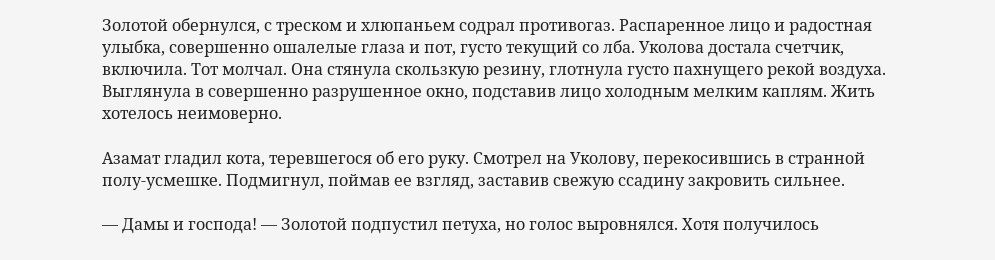Золотой обернулся, с треском и хлюпаньем содрал противогаз. Распаренное лицо и радостная улыбка, совершенно ошалелые глаза и пот, густо текущий со лба. Уколова достала счетчик, включила. Тот молчал. Она стянула скользкую резину, глотнула густо пахнущего рекой воздуха. Выглянула в совершенно разрушенное окно, подставив лицо холодным мелким каплям. Жить хотелось неимоверно.

Азамат гладил кота, теревшегося об его руку. Смотрел на Уколову, перекосившись в странной полу-усмешке. Подмигнул, поймав ее взгляд, заставив свежую ссадину закровить сильнее.

— Дамы и господа! — Золотой подпустил петуха, но голос выровнялся. Хотя получилось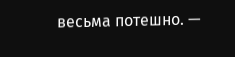весьма потешно. —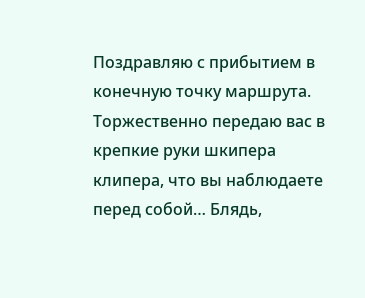Поздравляю с прибытием в конечную точку маршрута. Торжественно передаю вас в крепкие руки шкипера клипера, что вы наблюдаете перед собой… Блядь,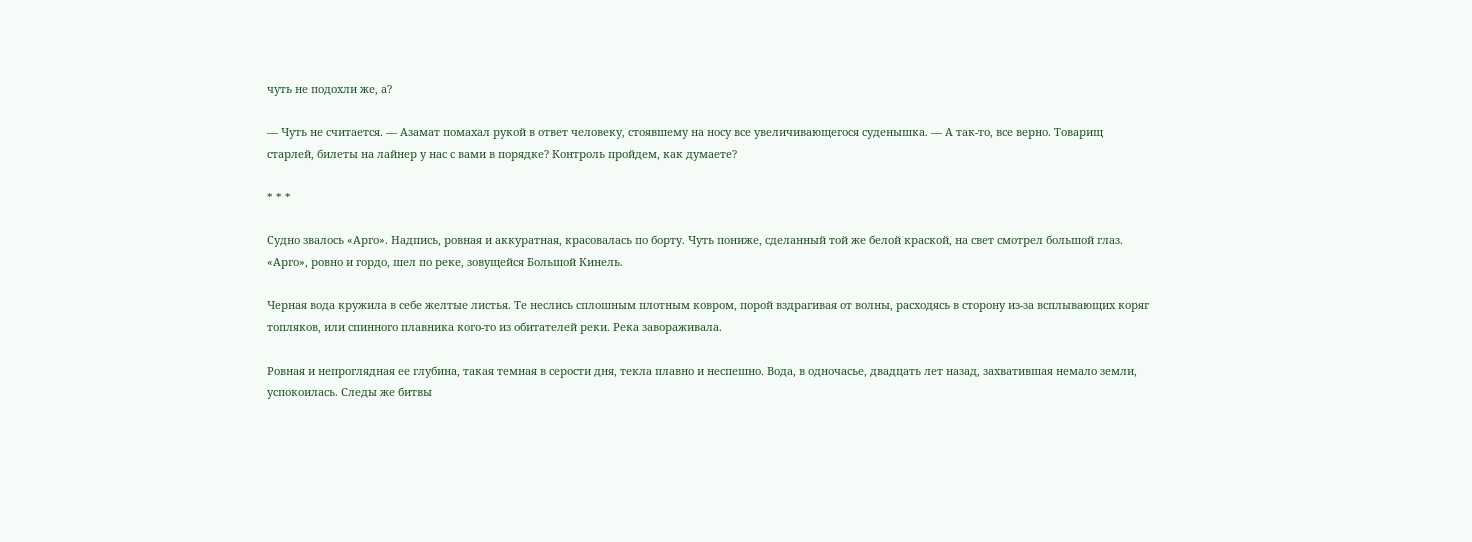чуть не подохли же, а?

— Чуть не считается. — Азамат помахал рукой в ответ человеку, стоявшему на носу все увеличивающегося суденышка. — А так-то, все верно. Товарищ старлей, билеты на лайнер у нас с вами в порядке? Контроль пройдем, как думаете?

* * *

Судно звалось «Арго». Надпись, ровная и аккуратная, красовалась по борту. Чуть пониже, сделанный той же белой краской, на свет смотрел большой глаз. «Арго», ровно и гордо, шел по реке, зовущейся Большой Кинель.

Черная вода кружила в себе желтые листья. Те неслись сплошным плотным ковром, порой вздрагивая от волны, расходясь в сторону из-за всплывающих коряг топляков, или спинного плавника кого-то из обитателей реки. Река завораживала.

Ровная и непроглядная ее глубина, такая темная в серости дня, текла плавно и неспешно. Вода, в одночасье, двадцать лет назад, захватившая немало земли, успокоилась. Следы же битвы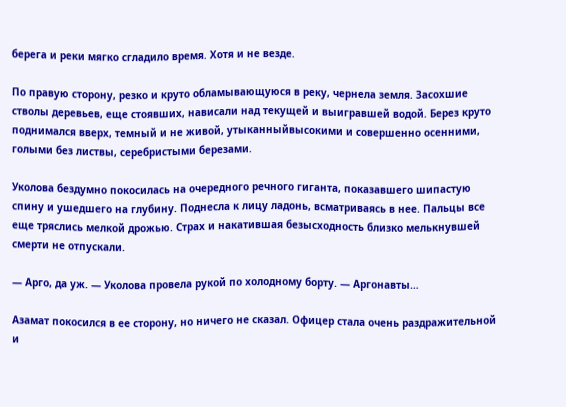берега и реки мягко сгладило время. Хотя и не везде.

По правую сторону, резко и круто обламывающуюся в реку, чернела земля. Засохшие стволы деревьев, еще стоявших, нависали над текущей и выигравшей водой. Берез круто поднимался вверх, темный и не живой, утыканныйвысокими и совершенно осенними, голыми без листвы, серебристыми березами.

Уколова бездумно покосилась на очередного речного гиганта, показавшего шипастую спину и ушедшего на глубину. Поднесла к лицу ладонь, всматриваясь в нее. Пальцы все еще тряслись мелкой дрожью. Страх и накатившая безысходность близко мелькнувшей смерти не отпускали.

— Арго, да уж. — Уколова провела рукой по холодному борту. — Аргонавты…

Азамат покосился в ее сторону, но ничего не сказал. Офицер стала очень раздражительной и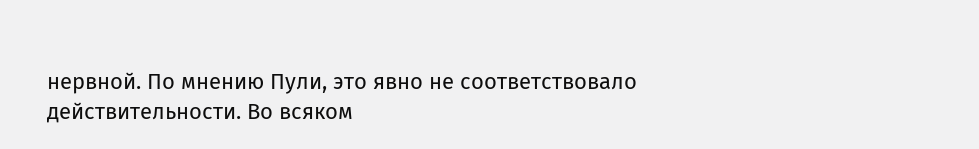нервной. По мнению Пули, это явно не соответствовало действительности. Во всяком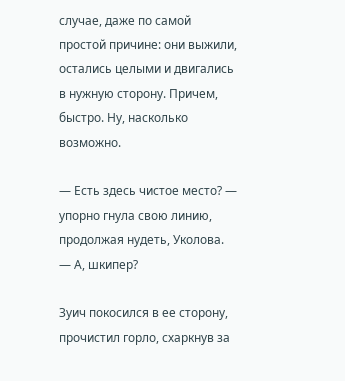случае, даже по самой простой причине: они выжили, остались целыми и двигались в нужную сторону. Причем, быстро. Ну, насколько возможно.

— Есть здесь чистое место? — упорно гнула свою линию, продолжая нудеть, Уколова. — А, шкипер?

Зуич покосился в ее сторону, прочистил горло, схаркнув за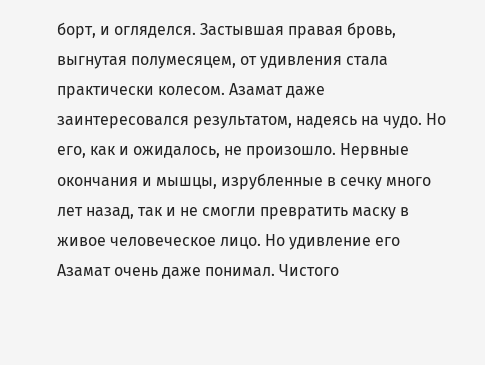борт, и огляделся. Застывшая правая бровь, выгнутая полумесяцем, от удивления стала практически колесом. Азамат даже заинтересовался результатом, надеясь на чудо. Но его, как и ожидалось, не произошло. Нервные окончания и мышцы, изрубленные в сечку много лет назад, так и не смогли превратить маску в живое человеческое лицо. Но удивление его Азамат очень даже понимал. Чистого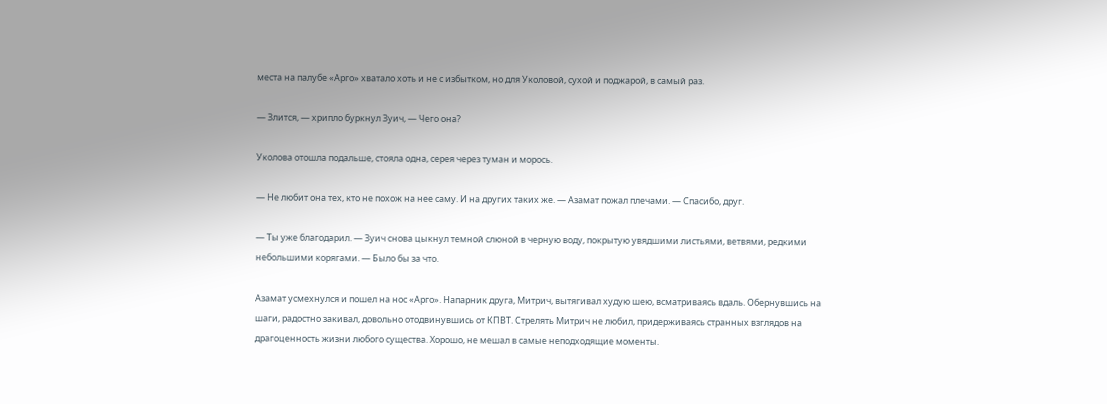места на палубе «Арго» хватало хоть и не с избытком, но для Уколовой, сухой и поджарой, в самый раз.

— Злится, — хрипло буркнул Зуич, — Чего она?

Уколова отошла подальше, стояла одна, серея через туман и морось.

— Не любит она тех, кто не похож на нее саму. И на других таких же. — Азамат пожал плечами. — Спасибо, друг.

— Ты уже благодарил. — Зуич снова цыкнул темной слюной в черную воду, покрытую увядшими листьями, ветвями, редкими небольшими корягами. — Было бы за что.

Азамат усмехнулся и пошел на нос «Арго». Напарник друга, Митрич, вытягивал худую шею, всматриваясь вдаль. Обернувшись на шаги, радостно закивал, довольно отодвинувшись от КПВТ. Стрелять Митрич не любил, придерживаясь странных взглядов на драгоценность жизни любого существа. Хорошо, не мешал в самые неподходящие моменты.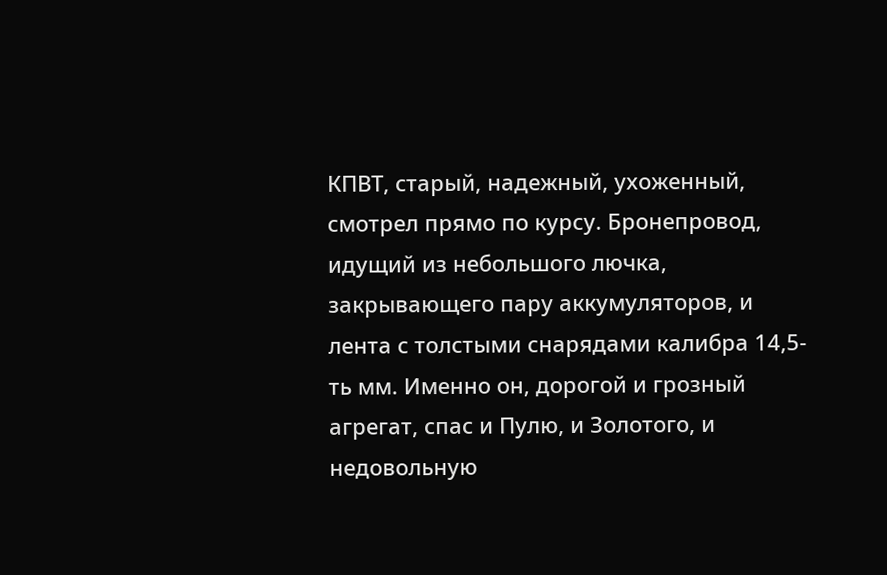КПВТ, старый, надежный, ухоженный, смотрел прямо по курсу. Бронепровод, идущий из небольшого лючка, закрывающего пару аккумуляторов, и лента с толстыми снарядами калибра 14,5-ть мм. Именно он, дорогой и грозный агрегат, спас и Пулю, и Золотого, и недовольную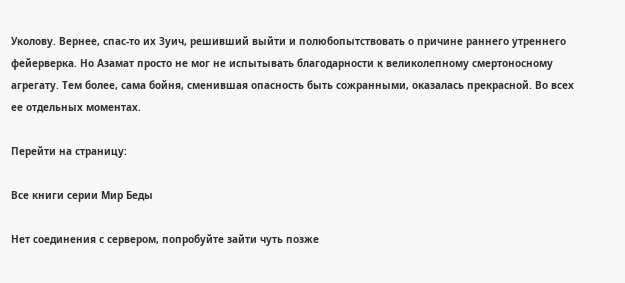Уколову. Вернее, спас-то их Зуич, решивший выйти и полюбопытствовать о причине раннего утреннего фейерверка. Но Азамат просто не мог не испытывать благодарности к великолепному смертоносному агрегату. Тем более, сама бойня, сменившая опасность быть сожранными, оказалась прекрасной. Во всех ее отдельных моментах.

Перейти на страницу:

Все книги серии Мир Беды

Нет соединения с сервером, попробуйте зайти чуть позже